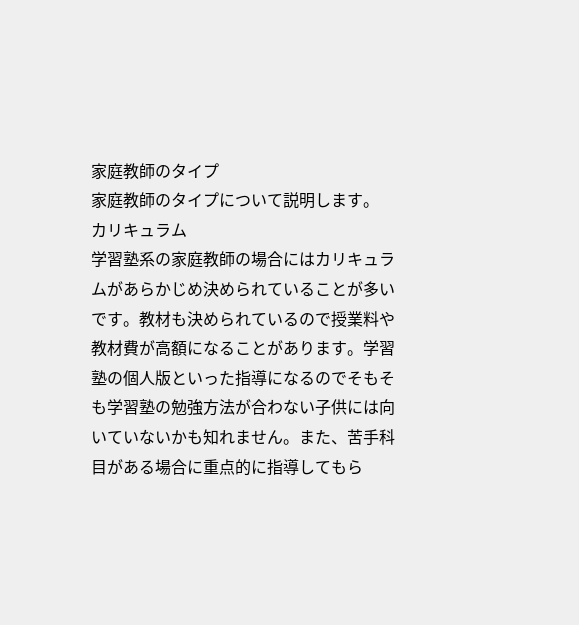家庭教師のタイプ
家庭教師のタイプについて説明します。
カリキュラム
学習塾系の家庭教師の場合にはカリキュラムがあらかじめ決められていることが多いです。教材も決められているので授業料や教材費が高額になることがあります。学習塾の個人版といった指導になるのでそもそも学習塾の勉強方法が合わない子供には向いていないかも知れません。また、苦手科目がある場合に重点的に指導してもら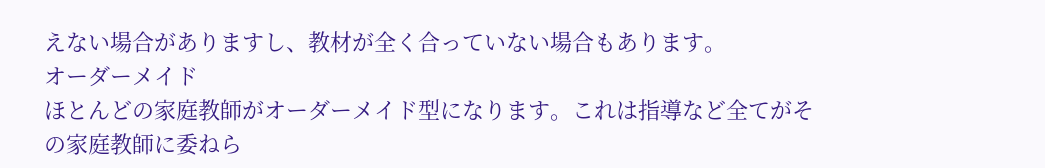えない場合がありますし、教材が全く合っていない場合もあります。
オーダーメイド
ほとんどの家庭教師がオーダーメイド型になります。これは指導など全てがその家庭教師に委ねら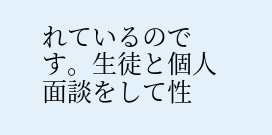れているのです。生徒と個人面談をして性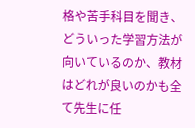格や苦手科目を聞き、どういった学習方法が向いているのか、教材はどれが良いのかも全て先生に任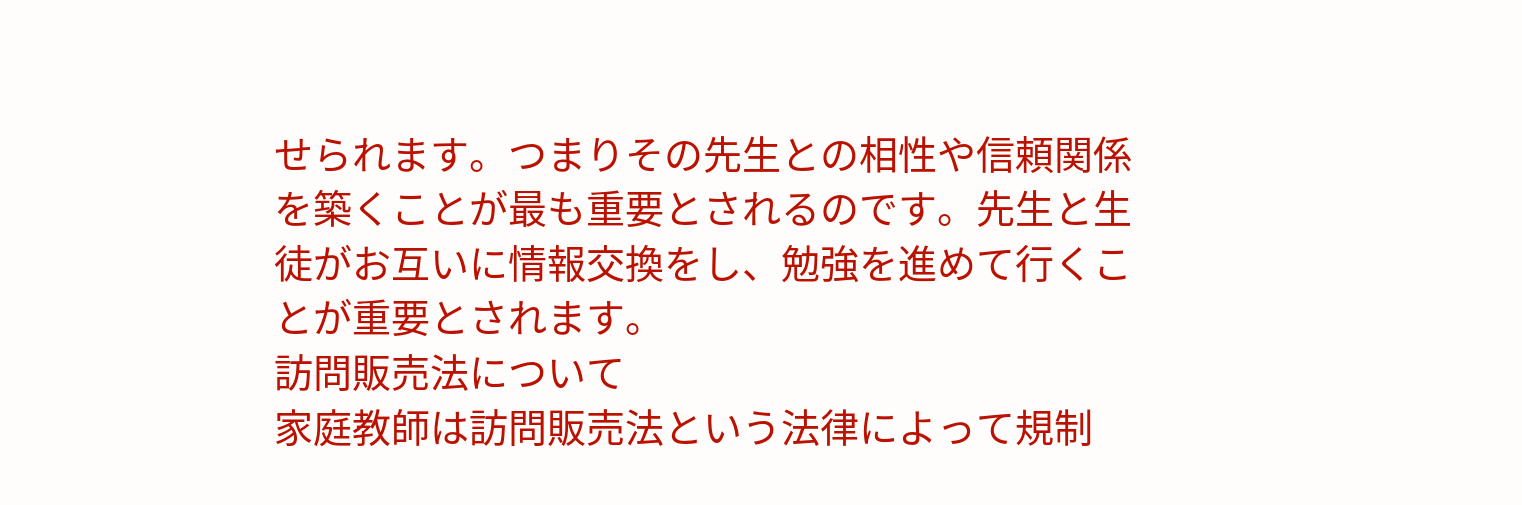せられます。つまりその先生との相性や信頼関係を築くことが最も重要とされるのです。先生と生徒がお互いに情報交換をし、勉強を進めて行くことが重要とされます。
訪問販売法について
家庭教師は訪問販売法という法律によって規制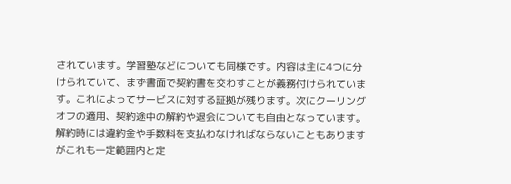されています。学習塾などについても同様です。内容は主に4つに分けられていて、まず書面で契約書を交わすことが義務付けられています。これによってサービスに対する証拠が残ります。次にクーリングオフの適用、契約途中の解約や退会についても自由となっています。解約時には違約金や手数料を支払わなければならないこともありますがこれも一定範囲内と定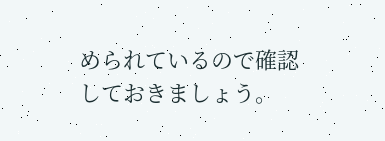められているので確認しておきましょう。